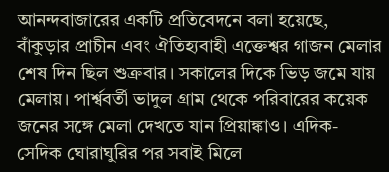আনন্দবাজারের একটি প্রতিবেদনে বলা হয়েছে, বাঁকুড়ার প্রাচীন এবং ঐতিহ্যবাহী এক্তেশ্বর গাজন মেলার শেষ দিন ছিল শুক্রবার। সকালের দিকে ভিড় জমে যায় মেলায়। পার্শ্ববর্তী ভাদুল গ্রাম থেকে পরিবারের কয়েক জনের সঙ্গে মেলা দেখতে যান প্রিয়াঙ্কাও। এদিক-সেদিক ঘোরাঘুরির পর সবাই মিলে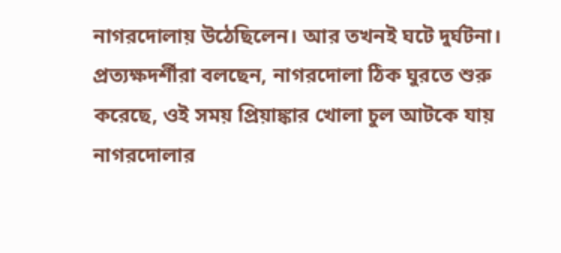নাগরদোলায় উঠেছিলেন। আর তখনই ঘটে দুর্ঘটনা।
প্রত্যক্ষদর্শীরা বলছেন, নাগরদোলা ঠিক ঘুরতে শুরু করেছে, ওই সময় প্রিয়াঙ্কার খোলা চুল আটকে যায় নাগরদোলার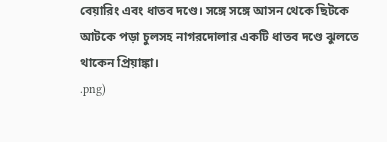বেয়ারিং এবং ধাতব দণ্ডে। সঙ্গে সঙ্গে আসন থেকে ছিটকে আটকে পড়া চুলসহ নাগরদোলার একটি ধাতব দণ্ডে ঝুলতে থাকেন প্রিয়াঙ্কা।
.png)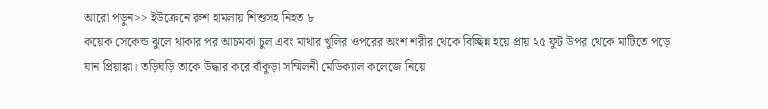আরো পড়ুন>> ইউক্রেনে রুশ হামলায় শিশুসহ নিহত ৮
কয়েক সেকেন্ড ঝুলে থাকার পর আচমকা চুল এবং মাথার খুলির ওপরের অংশ শরীর থেকে বিচ্ছিন্ন হয়ে প্রায় ২৫ ফুট উপর থেকে মাটিতে পড়ে যান প্রিয়াঙ্কা। তড়িঘড়ি তাকে উদ্ধার করে বাঁকুড়া সম্মিলনী মেডিক্যাল কলেজে নিয়ে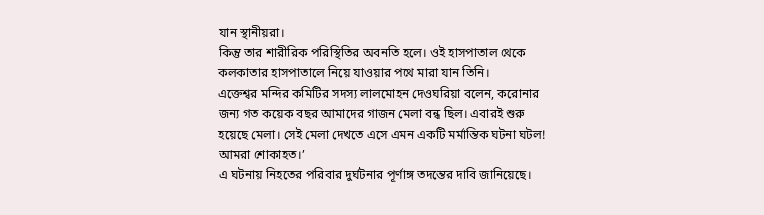যান স্থানীয়রা।
কিন্তু তার শারীরিক পরিস্থিতির অবনতি হলে। ওই হাসপাতাল থেকে কলকাতার হাসপাতালে নিয়ে যাওয়ার পথে মারা যান তিনি।
এক্তেশ্বর মন্দির কমিটির সদস্য লালমোহন দেওঘরিয়া বলেন, করোনার জন্য গত কয়েক বছর আমাদের গাজন মেলা বন্ধ ছিল। এবারই শুরু হয়েছে মেলা। সেই মেলা দেখতে এসে এমন একটি মর্মান্তিক ঘটনা ঘটল! আমরা শোকাহত।’
এ ঘটনায় নিহতের পরিবার দুর্ঘটনার পূর্ণাঙ্গ তদন্তের দাবি জানিয়েছে।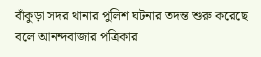বাঁকুড়া সদর থানার পুলিশ ঘটনার তদন্ত শুরু করেছে বলে আনন্দবাজার পত্রিকার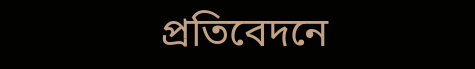প্রতিবেদনে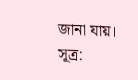জানা যায়।
সূত্র: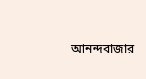আনন্দবাজার